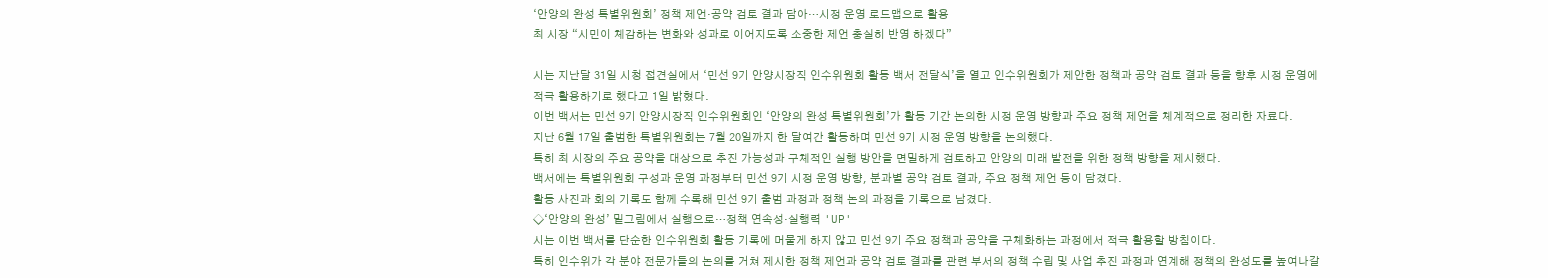‘안양의 완성 특별위원회’ 정책 제언·공약 검토 결과 담아…시정 운영 로드맵으로 활용
최 시장 “시민이 체감하는 변화와 성과로 이어지도록 소중한 제언 충실히 반영 하겠다”

시는 지난달 31일 시청 접견실에서 ‘민선 9기 안양시장직 인수위원회 활동 백서 전달식’을 열고 인수위원회가 제안한 정책과 공약 검토 결과 등을 향후 시정 운영에 적극 활용하기로 했다고 1일 밝혔다.
이번 백서는 민선 9기 안양시장직 인수위원회인 ‘안양의 완성 특별위원회’가 활동 기간 논의한 시정 운영 방향과 주요 정책 제언을 체계적으로 정리한 자료다.
지난 6월 17일 출범한 특별위원회는 7월 20일까지 한 달여간 활동하며 민선 9기 시정 운영 방향을 논의했다.
특히 최 시장의 주요 공약을 대상으로 추진 가능성과 구체적인 실행 방안을 면밀하게 검토하고 안양의 미래 발전을 위한 정책 방향을 제시했다.
백서에는 특별위원회 구성과 운영 과정부터 민선 9기 시정 운영 방향, 분과별 공약 검토 결과, 주요 정책 제언 등이 담겼다.
활동 사진과 회의 기록도 함께 수록해 민선 9기 출범 과정과 정책 논의 과정을 기록으로 남겼다.
◇‘안양의 완성’ 밑그림에서 실행으로…정책 연속성·실행력 'UP'
시는 이번 백서를 단순한 인수위원회 활동 기록에 머물게 하지 않고 민선 9기 주요 정책과 공약을 구체화하는 과정에서 적극 활용할 방침이다.
특히 인수위가 각 분야 전문가들의 논의를 거쳐 제시한 정책 제언과 공약 검토 결과를 관련 부서의 정책 수립 및 사업 추진 과정과 연계해 정책의 완성도를 높여나갈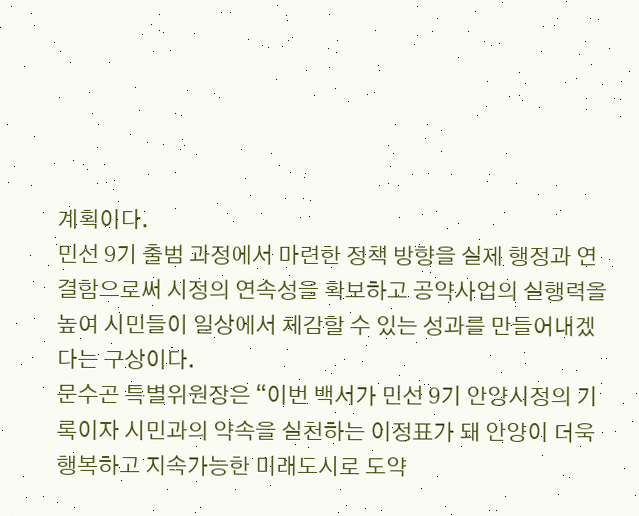계획이다.
민선 9기 출범 과정에서 마련한 정책 방향을 실제 행정과 연결함으로써 시정의 연속성을 확보하고 공약사업의 실행력을 높여 시민들이 일상에서 체감할 수 있는 성과를 만들어내겠다는 구상이다.
문수곤 특별위원장은 “이번 백서가 민선 9기 안양시정의 기록이자 시민과의 약속을 실천하는 이정표가 돼 안양이 더욱 행복하고 지속가능한 미래도시로 도약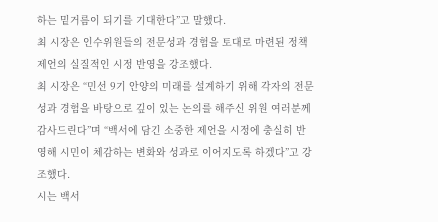하는 밑거름이 되기를 기대한다”고 말했다.
최 시장은 인수위원들의 전문성과 경험을 토대로 마련된 정책 제언의 실질적인 시정 반영을 강조했다.
최 시장은 “민선 9기 안양의 미래를 설계하기 위해 각자의 전문성과 경험을 바탕으로 깊이 있는 논의를 해주신 위원 여러분께 감사드린다”며 “백서에 담긴 소중한 제언을 시정에 충실히 반영해 시민이 체감하는 변화와 성과로 이어지도록 하겠다”고 강조했다.
시는 백서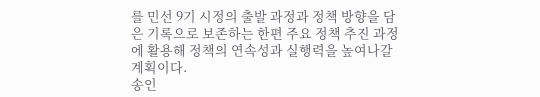를 민선 9기 시정의 출발 과정과 정책 방향을 담은 기록으로 보존하는 한편 주요 정책 추진 과정에 활용해 정책의 연속성과 실행력을 높여나갈 계획이다.
송인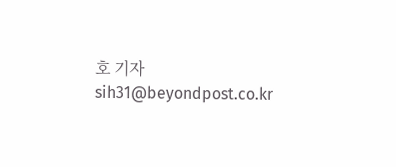호 기자 sih31@beyondpost.co.kr